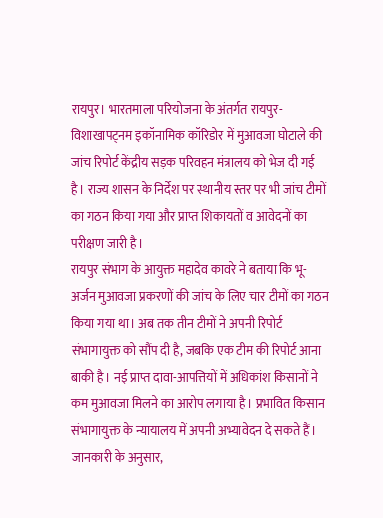रायपुर। भारतमाला परियोजना के अंतर्गत रायपुर-विशाखापट्नम इकॉनामिक कॉरिडोर में मुआवजा घोटाले की जांच रिपोर्ट केंद्रीय सड़क परिवहन मंत्रालय को भेज दी गई है। राज्य शासन के निर्देश पर स्थानीय स्तर पर भी जांच टीमों का गठन किया गया और प्राप्त शिकायतों व आवेदनों का परीक्षण जारी है।
रायपुर संभाग के आयुक्त महादेव कावरे ने बताया कि भू-अर्जन मुआवजा प्रकरणों की जांच के लिए चार टीमों का गठन किया गया था। अब तक तीन टीमों ने अपनी रिपोर्ट संभागायुक्त को सौंप दी है, जबकि एक टीम की रिपोर्ट आना बाकी है। नई प्राप्त दावा-आपत्तियों में अधिकांश किसानों ने कम मुआवजा मिलने का आरोप लगाया है। प्रभावित किसान संभागायुक्त के न्यायालय में अपनी अभ्यावेदन दे सकते हैं।
जानकारी के अनुसार,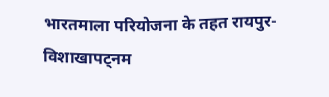भारतमाला परियोजना के तहत रायपुर-विशाखापट्नम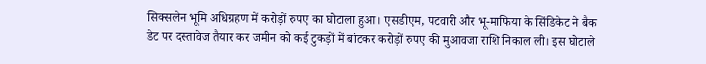सिक्सलेन भूमि अधिग्रहण में करोड़ों रुपए का घोटाला हुआ। एसडीएम, पटवारी और भू-माफिया के सिंडिकेट ने बैक डेट पर दस्तावेज तैयार कर जमीन को कई टुकड़ों में बांटकर करोड़ों रुपए की मुआवजा राशि निकाल ली। इस घोटाले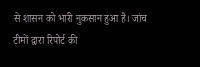से शासन को भारी नुकसान हुआ है। जांच टीमों द्वारा रिपोर्ट की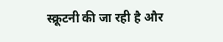स्क्रूटनी की जा रही है और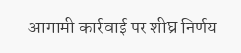आगामी कार्रवाई पर शीघ्र निर्णय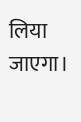लिया जाएगा।